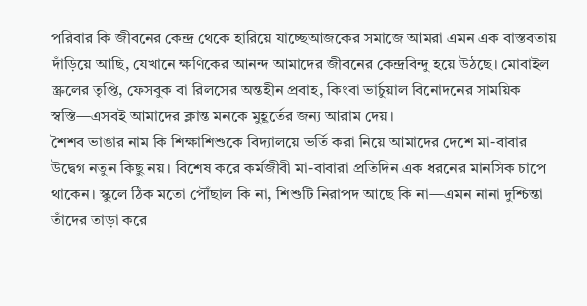পরিবার কি জীবনের কেন্দ্র থেকে হারিয়ে যাচ্ছেআজকের সমাজে আমরা এমন এক বাস্তবতায় দাঁড়িয়ে আছি, যেখানে ক্ষণিকের আনন্দ আমাদের জীবনের কেন্দ্রবিন্দু হয়ে উঠছে। মোবাইল স্ক্রলের তৃপ্তি, ফেসবুক বা রিলসের অন্তহীন প্রবাহ, কিংবা ভার্চুয়াল বিনোদনের সাময়িক স্বস্তি—এসবই আমাদের ক্লান্ত মনকে মুহূর্তের জন্য আরাম দেয়।
শৈশব ভাঙার নাম কি শিক্ষাশিশুকে বিদ্যালয়ে ভর্তি করা নিয়ে আমাদের দেশে মা-বাবার উদ্বেগ নতুন কিছু নয়। বিশেষ করে কর্মজীবী মা-বাবারা প্রতিদিন এক ধরনের মানসিক চাপে থাকেন। স্কুলে ঠিক মতো পৌঁছাল কি না, শিশুটি নিরাপদ আছে কি না—এমন নানা দুশ্চিন্তা তাঁদের তাড়া করে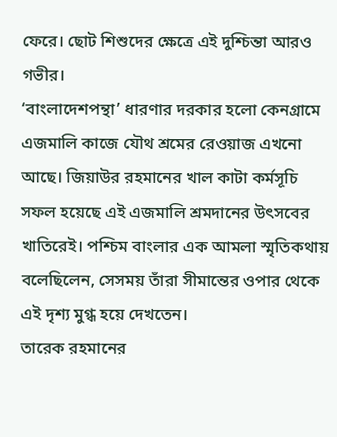ফেরে। ছোট শিশুদের ক্ষেত্রে এই দুশ্চিন্তা আরও গভীর।
‘বাংলাদেশপন্থা’ ধারণার দরকার হলো কেনগ্রামে এজমালি কাজে যৌথ শ্রমের রেওয়াজ এখনো আছে। জিয়াউর রহমানের খাল কাটা কর্মসূচি সফল হয়েছে এই এজমালি শ্রমদানের উৎসবের খাতিরেই। পশ্চিম বাংলার এক আমলা স্মৃতিকথায় বলেছিলেন, সেসময় তাঁরা সীমান্তের ওপার থেকে এই দৃশ্য মুগ্ধ হয়ে দেখতেন।
তারেক রহমানের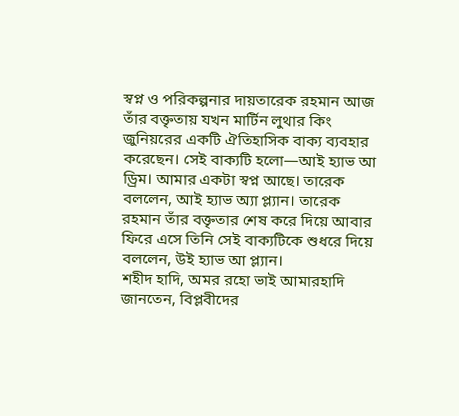স্বপ্ন ও পরিকল্পনার দায়তারেক রহমান আজ তাঁর বক্তৃতায় যখন মার্টিন লুথার কিং জুনিয়রের একটি ঐতিহাসিক বাক্য ব্যবহার করেছেন। সেই বাক্যটি হলো—আই হ্যাভ আ ড্রিম। আমার একটা স্বপ্ন আছে। তারেক বললেন, আই হ্যাভ অ্যা প্ল্যান। তারেক রহমান তাঁর বক্তৃতার শেষ করে দিয়ে আবার ফিরে এসে তিনি সেই বাক্যটিকে শুধরে দিয়ে বললেন, উই হ্যাভ আ প্ল্যান।
শহীদ হাদি, অমর রহো ভাই আমারহাদি জানতেন, বিপ্লবীদের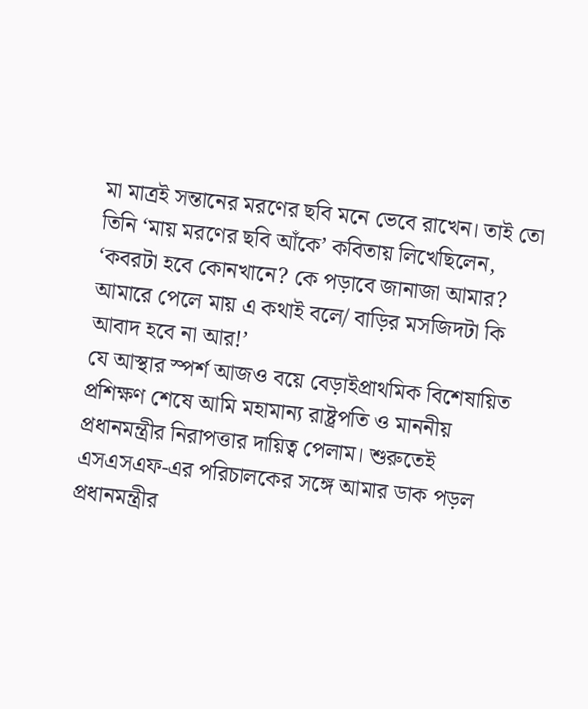মা মাত্রই সন্তানের মরণের ছবি মনে ভেবে রাখেন। তাই তো তিনি ‘মায় মরণের ছবি আঁকে’ কবিতায় লিখেছিলেন, ‘কবরটা হবে কোনখানে? কে পড়াবে জানাজা আমার? আমারে পেলে মায় এ কথাই বলে/ বাড়ির মসজিদটা কি আবাদ হবে না আর!’
যে আস্থার স্পর্শ আজও বয়ে বেড়াইপ্রাথমিক বিশেষায়িত প্রশিক্ষণ শেষে আমি মহামান্য রাষ্ট্রপতি ও মাননীয় প্রধানমন্ত্রীর নিরাপত্তার দায়িত্ব পেলাম। শুরুতেই এসএসএফ-এর পরিচালকের সঙ্গে আমার ডাক পড়ল প্রধানমন্ত্রীর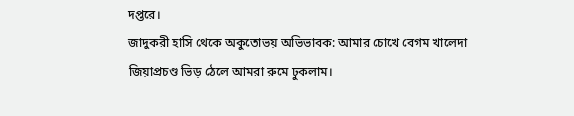দপ্তরে।
জাদুকরী হাসি থেকে অকুতোভয় অভিভাবক: আমার চোখে বেগম খালেদা জিয়াপ্রচণ্ড ভিড় ঠেলে আমরা রুমে ঢুকলাম।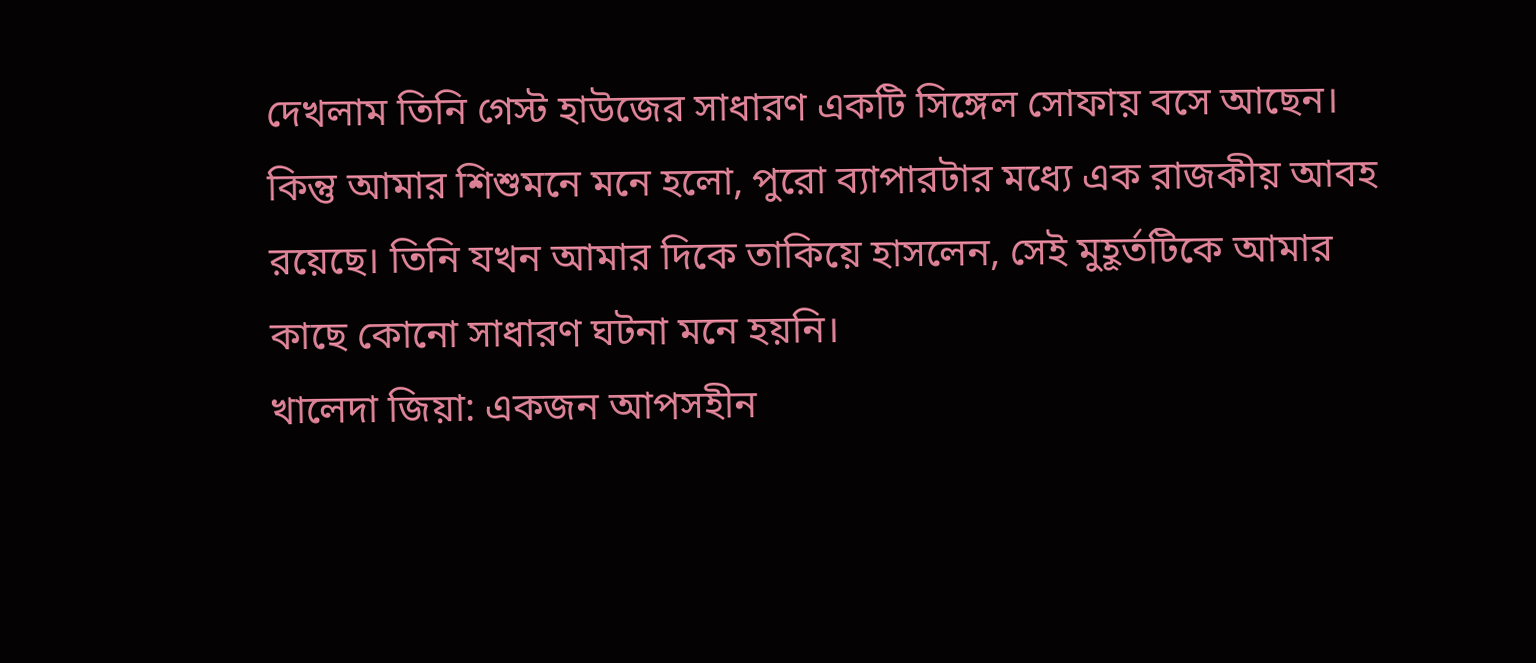দেখলাম তিনি গেস্ট হাউজের সাধারণ একটি সিঙ্গেল সোফায় বসে আছেন। কিন্তু আমার শিশুমনে মনে হলো, পুরো ব্যাপারটার মধ্যে এক রাজকীয় আবহ রয়েছে। তিনি যখন আমার দিকে তাকিয়ে হাসলেন, সেই মুহূর্তটিকে আমার কাছে কোনো সাধারণ ঘটনা মনে হয়নি।
খালেদা জিয়া: একজন আপসহীন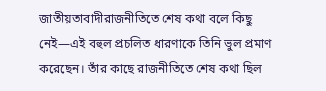জাতীয়তাবাদীরাজনীতিতে শেষ কথা বলে কিছু নেই—এই বহুল প্রচলিত ধারণাকে তিনি ভুল প্রমাণ করেছেন। তাঁর কাছে রাজনীতিতে শেষ কথা ছিল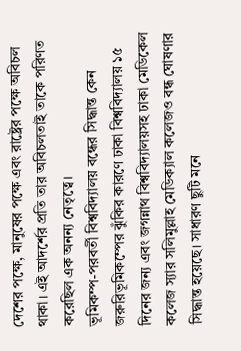দেশের পক্ষে, মানুষের পক্ষে এবং রাষ্ট্রের পক্ষে অবিচল থাকা। এই আদর্শের প্রতি তার অবিচলতাই তাকে পরিণত করেছিল এক অনন্য নেতৃত্বে।
ভূমিকম্প-পরবর্তী বিশ্ববিদ্যালয় বন্ধের সিদ্ধান্ত কেন জরুরিভূমিকম্পের ঝুঁকির কারণে ঢাকা বিশ্ববিদ্যালয় ১৫ দিনের জন্য এবং জগন্নাথ বিশ্ববিদ্যালয়সহ ঢাকা মেডিকেল কলেজ স্যার সলিমুল্লাহ মেডিক্যাল কলেজও বন্ধ ঘোষণার সিদ্ধান্ত হয়েছে। সাধারণ ছুটি মনে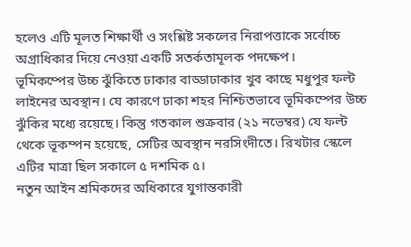হলেও এটি মূলত শিক্ষার্থী ও সংশ্লিষ্ট সকলের নিরাপত্তাকে সর্বোচ্চ অগ্রাধিকার দিয়ে নেওয়া একটি সতর্কতামূলক পদক্ষেপ।
ভূমিকম্পের উচ্চ ঝুঁকিতে ঢাকার বাড্ডাঢাকার খুব কাছে মধুপুর ফল্ট লাইনের অবস্থান। যে কারণে ঢাকা শহর নিশ্চিতভাবে ভূমিকম্পের উচ্চ ঝুঁকির মধ্যে রয়েছে। কিন্তু গতকাল শুক্রবার (২১ নভেম্বর) যে ফল্ট থেকে ভূকম্পন হয়েছে, সেটির অবস্থান নরসিংদীতে। রিখটার স্কেলে এটির মাত্রা ছিল সকালে ৫ দশমিক ৫।
নতুন আইন শ্রমিকদের অধিকারে যুগান্তকারী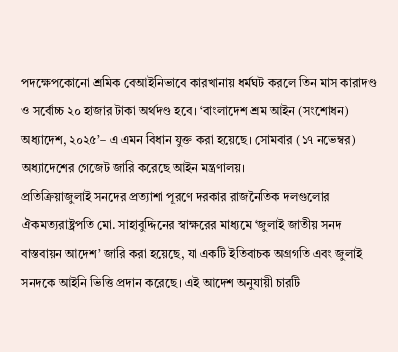পদক্ষেপকোনো শ্রমিক বেআইনিভাবে কারখানায় ধর্মঘট করলে তিন মাস কারাদণ্ড ও সর্বোচ্চ ২০ হাজার টাকা অর্থদণ্ড হবে। ‘বাংলাদেশ শ্রম আইন (সংশোধন) অধ্যাদেশ, ২০২৫’– এ এমন বিধান যুক্ত করা হয়েছে। সোমবার (১৭ নভেম্বর) অধ্যাদেশের গেজেট জারি করেছে আইন মন্ত্রণালয়।
প্রতিক্রিয়াজুলাই সনদের প্রত্যাশা পূরণে দরকার রাজনৈতিক দলগুলোর ঐকমত্যরাষ্ট্রপতি মো. সাহাবুদ্দিনের স্বাক্ষরের মাধ্যমে ‘জুলাই জাতীয় সনদ বাস্তবায়ন আদেশ’ জারি করা হয়েছে, যা একটি ইতিবাচক অগ্রগতি এবং জুলাই সনদকে আইনি ভিত্তি প্রদান করেছে। এই আদেশ অনুযায়ী চারটি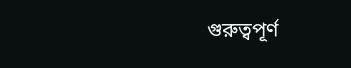গুরুত্বপূর্ণ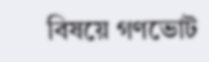বিষয়ে গণভোট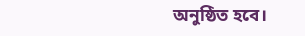অনুষ্ঠিত হবে।